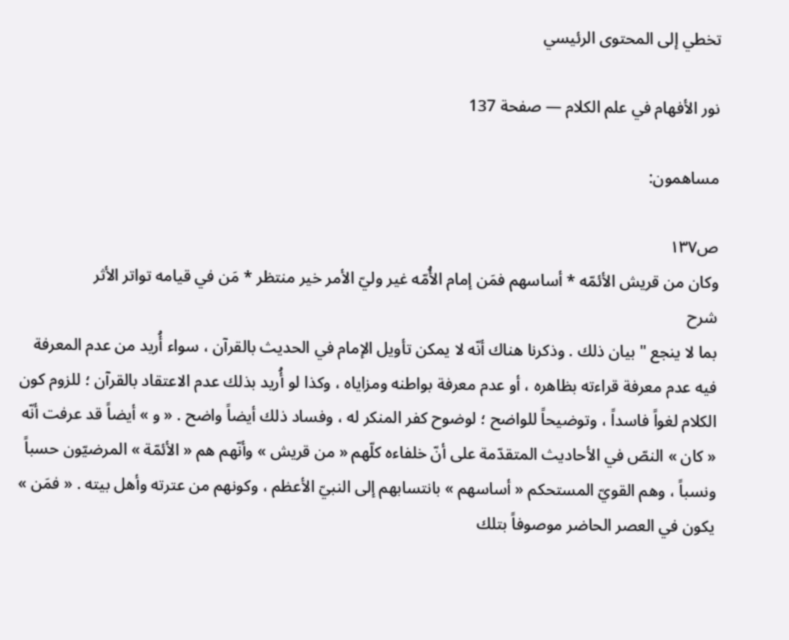تخطي إلى المحتوى الرئيسي

نور الأفهام في علم الكلام — صفحة 137

مساهمون:

ص١٣٧
وكان من قريش الأئمّه * أساسهم فمَن إمام الأُمّه غير وليّ الأمر خير منتظر * مَن في قيامه تواتر الأثر
شرح
بما لا ينجع " بيان ذلك . وذكرنا هناك أنّه لا يمكن تأويل الإمام في الحديث بالقرآن ، سواء أُريد من عدم المعرفة فيه عدم معرفة قراءته بظاهره ، أو عدم معرفة بواطنه ومزاياه ، وكذا لو أُريد بذلك عدم الاعتقاد بالقرآن ؛ للزوم كون الكلام لغواً فاسداً ، وتوضيحاً للواضح ؛ لوضوح كفر المنكر له ، وفساد ذلك أيضاً واضح . « و » أيضاً قد عرفت أنّه « كان » النصّ في الأحاديث المتقدّمة على أنّ خلفاءه كلّهم « من قريش » وأنّهم هم « الأئمّة » المرضيّون حسباً ونسباً ، وهم القويّ المستحكم « أساسهم » بانتسابهم إلى النبيّ الأعظم ، وكونهم من عترته وأهل بيته . « فمَن » يكون في العصر الحاضر موصوفاً بتلك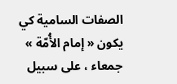الصفات السامية كي يكون « إمام الأُمّة » جمعاء ، على سبيل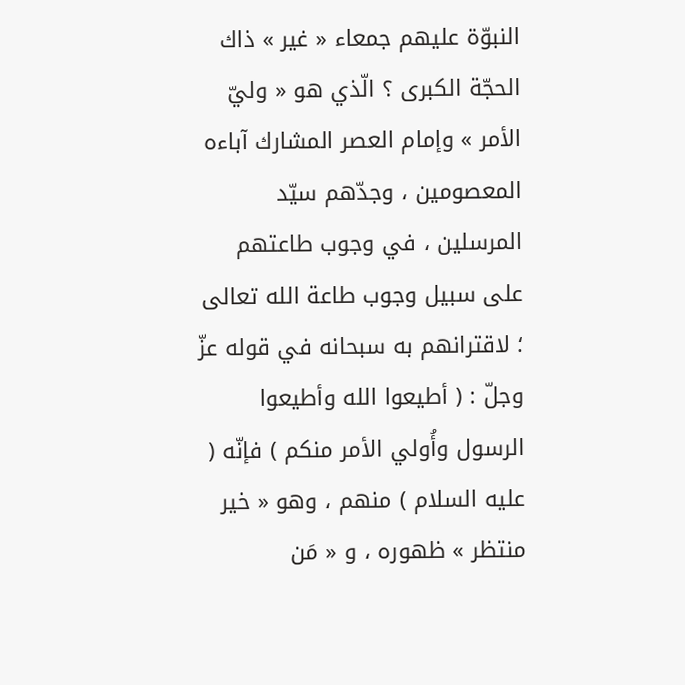النبوّة عليهم جمعاء « غير » ذاك الحجّة الكبرى ؟ الّذي هو « وليّ الأمر » وإمام العصر المشارك آباءه المعصومين ، وجدّهم سيّد المرسلين ، في وجوب طاعتهم على سبيل وجوب طاعة الله تعالى ؛ لاقترانهم به سبحانه في قوله عزّ وجلّ : ( أطيعوا الله وأطيعوا الرسول وأُولي الأمر منكم ) فإنّه ( عليه السلام ) منهم ، وهو « خير منتظر » ظهوره ، و « مَن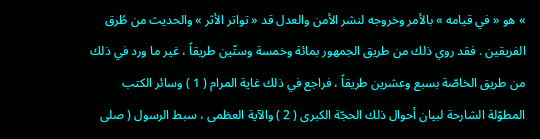» هو « في قيامه » بالأمر وخروجه لنشر الأمن والعدل قد « تواتر الأثر » والحديث من طُرق الفريقين . فقد روي ذلك من طريق الجمهور بمائة وخمسة وستّين طريقاً ، غير ما ورد في ذلك من طريق الخاصّة بسبع وعشرين طريقاً ، فراجع في ذلك غاية المرام ( 1 ) وسائر الكتب المطوّلة الشارحة لبيان أحوال ذلك الحجّة الكبرى ( 2 ) والآية العظمى ، سبط الرسول ( صلى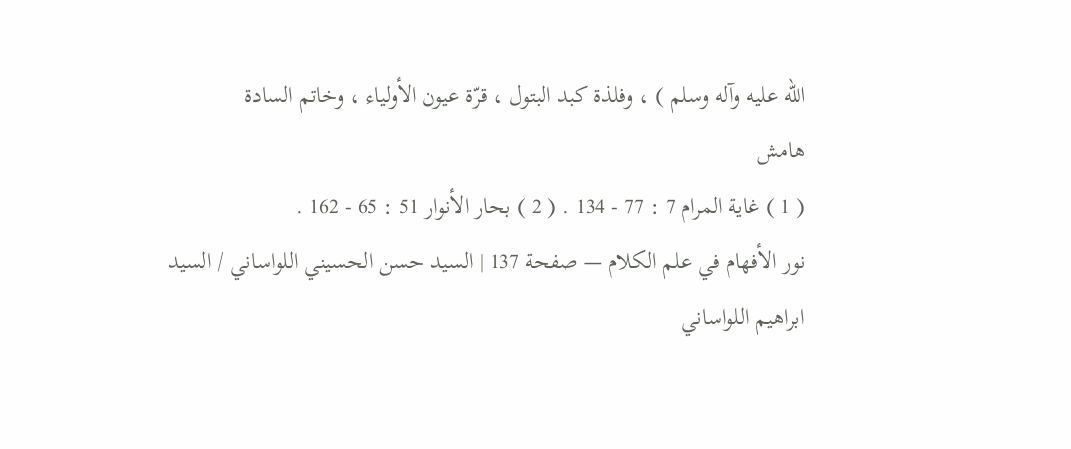الله عليه وآله وسلم ) ، وفلذة كبد البتول ، قرّة عيون الأولياء ، وخاتم السادة
هامش
( 1 ) غاية المرام 7 : 77 - 134 . ( 2 ) بحار الأنوار 51 : 65 - 162 .
نور الأفهام في علم الكلام — صفحة 137 | السيد حسن الحسيني اللواساني / السيد ابراهيم اللواساني